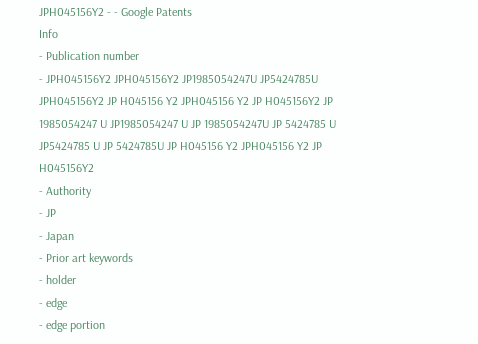JPH045156Y2 - - Google Patents
Info
- Publication number
- JPH045156Y2 JPH045156Y2 JP1985054247U JP5424785U JPH045156Y2 JP H045156 Y2 JPH045156 Y2 JP H045156Y2 JP 1985054247 U JP1985054247 U JP 1985054247U JP 5424785 U JP5424785 U JP 5424785U JP H045156 Y2 JPH045156 Y2 JP H045156Y2
- Authority
- JP
- Japan
- Prior art keywords
- holder
- edge
- edge portion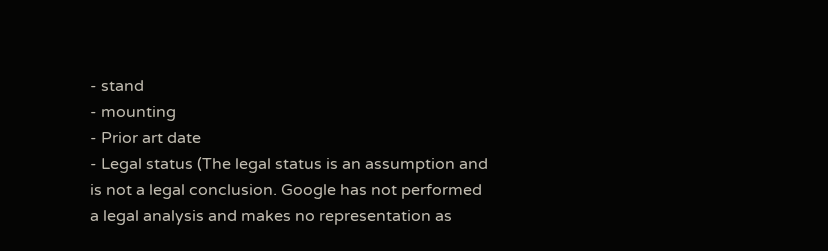- stand
- mounting
- Prior art date
- Legal status (The legal status is an assumption and is not a legal conclusion. Google has not performed a legal analysis and makes no representation as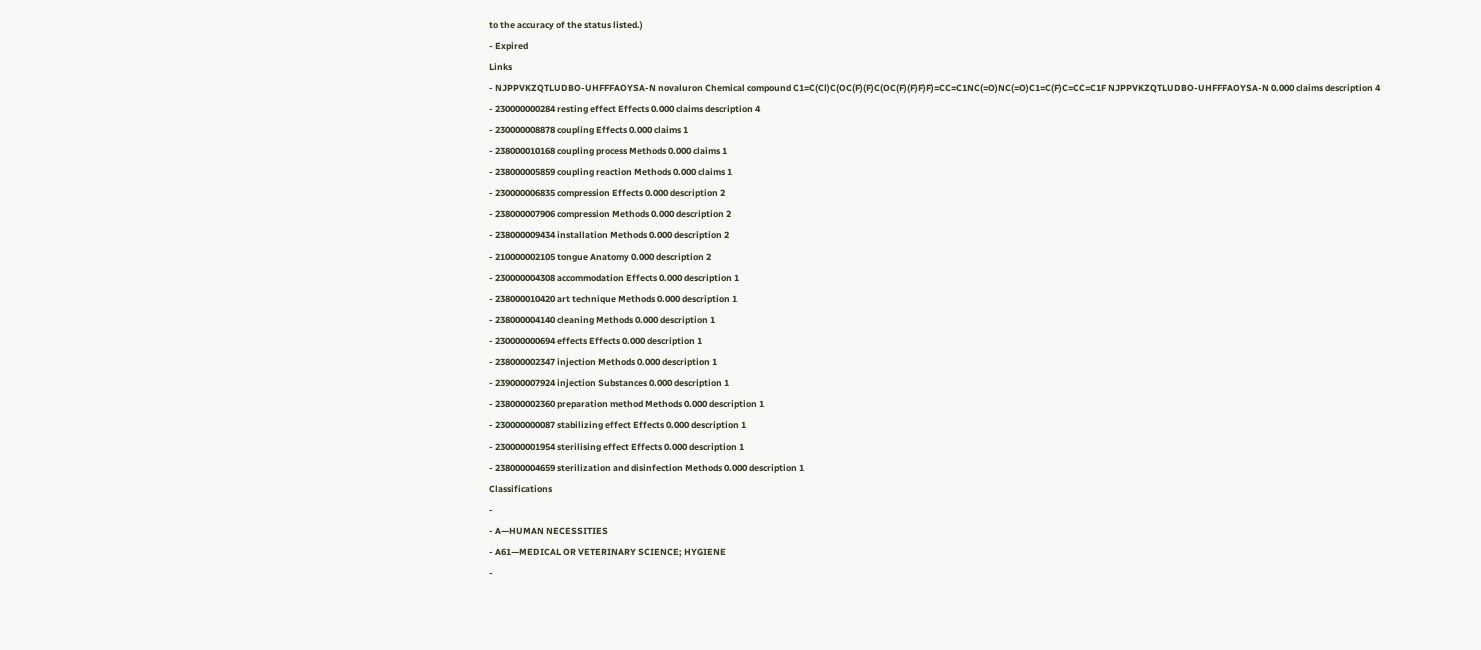to the accuracy of the status listed.)
- Expired
Links
- NJPPVKZQTLUDBO-UHFFFAOYSA-N novaluron Chemical compound C1=C(Cl)C(OC(F)(F)C(OC(F)(F)F)F)=CC=C1NC(=O)NC(=O)C1=C(F)C=CC=C1F NJPPVKZQTLUDBO-UHFFFAOYSA-N 0.000 claims description 4
- 230000000284 resting effect Effects 0.000 claims description 4
- 230000008878 coupling Effects 0.000 claims 1
- 238000010168 coupling process Methods 0.000 claims 1
- 238000005859 coupling reaction Methods 0.000 claims 1
- 230000006835 compression Effects 0.000 description 2
- 238000007906 compression Methods 0.000 description 2
- 238000009434 installation Methods 0.000 description 2
- 210000002105 tongue Anatomy 0.000 description 2
- 230000004308 accommodation Effects 0.000 description 1
- 238000010420 art technique Methods 0.000 description 1
- 238000004140 cleaning Methods 0.000 description 1
- 230000000694 effects Effects 0.000 description 1
- 238000002347 injection Methods 0.000 description 1
- 239000007924 injection Substances 0.000 description 1
- 238000002360 preparation method Methods 0.000 description 1
- 230000000087 stabilizing effect Effects 0.000 description 1
- 230000001954 sterilising effect Effects 0.000 description 1
- 238000004659 sterilization and disinfection Methods 0.000 description 1
Classifications
-
- A—HUMAN NECESSITIES
- A61—MEDICAL OR VETERINARY SCIENCE; HYGIENE
-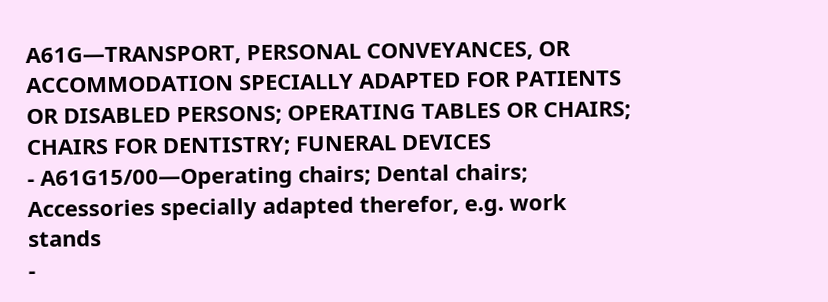A61G—TRANSPORT, PERSONAL CONVEYANCES, OR ACCOMMODATION SPECIALLY ADAPTED FOR PATIENTS OR DISABLED PERSONS; OPERATING TABLES OR CHAIRS; CHAIRS FOR DENTISTRY; FUNERAL DEVICES
- A61G15/00—Operating chairs; Dental chairs; Accessories specially adapted therefor, e.g. work stands
-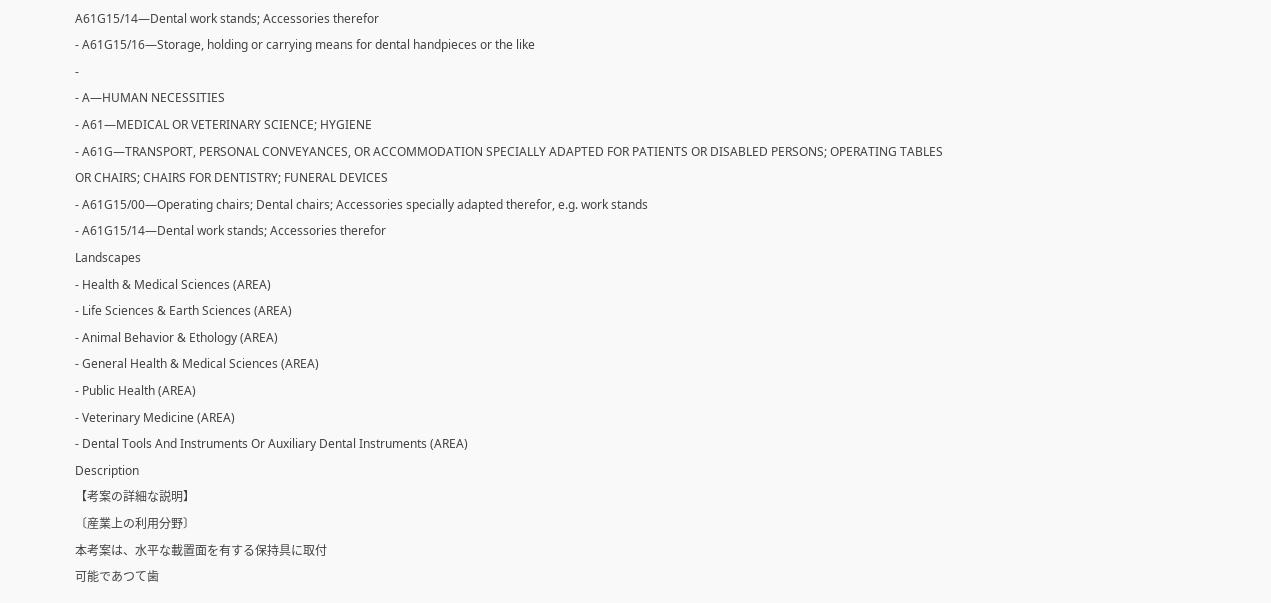A61G15/14—Dental work stands; Accessories therefor
- A61G15/16—Storage, holding or carrying means for dental handpieces or the like
-
- A—HUMAN NECESSITIES
- A61—MEDICAL OR VETERINARY SCIENCE; HYGIENE
- A61G—TRANSPORT, PERSONAL CONVEYANCES, OR ACCOMMODATION SPECIALLY ADAPTED FOR PATIENTS OR DISABLED PERSONS; OPERATING TABLES OR CHAIRS; CHAIRS FOR DENTISTRY; FUNERAL DEVICES
- A61G15/00—Operating chairs; Dental chairs; Accessories specially adapted therefor, e.g. work stands
- A61G15/14—Dental work stands; Accessories therefor
Landscapes
- Health & Medical Sciences (AREA)
- Life Sciences & Earth Sciences (AREA)
- Animal Behavior & Ethology (AREA)
- General Health & Medical Sciences (AREA)
- Public Health (AREA)
- Veterinary Medicine (AREA)
- Dental Tools And Instruments Or Auxiliary Dental Instruments (AREA)
Description
【考案の詳細な説明】
〔産業上の利用分野〕
本考案は、水平な載置面を有する保持具に取付
可能であつて歯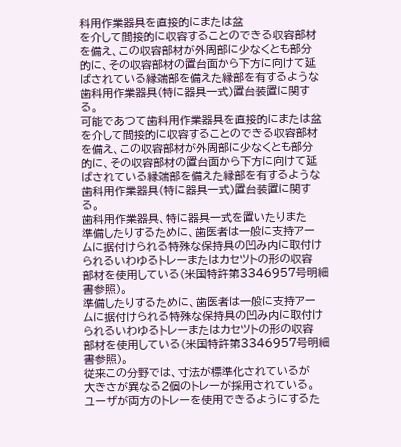科用作業器具を直接的にまたは盆
を介して間接的に収容することのできる収容部材
を備え、この収容部材が外周部に少なくとも部分
的に、その収容部材の置台面から下方に向けて延
ばされている縁端部を備えた縁部を有するような
歯科用作業器具(特に器具一式)置台装置に関す
る。
可能であつて歯科用作業器具を直接的にまたは盆
を介して間接的に収容することのできる収容部材
を備え、この収容部材が外周部に少なくとも部分
的に、その収容部材の置台面から下方に向けて延
ばされている縁端部を備えた縁部を有するような
歯科用作業器具(特に器具一式)置台装置に関す
る。
歯科用作業器具、特に器具一式を置いたりまた
準備したりするために、歯医者は一般に支持アー
ムに据付けられる特殊な保持具の凹み内に取付け
られるいわゆるトレーまたはカセツトの形の収容
部材を使用している(米国特許第3346957号明細
書参照)。
準備したりするために、歯医者は一般に支持アー
ムに据付けられる特殊な保持具の凹み内に取付け
られるいわゆるトレーまたはカセツトの形の収容
部材を使用している(米国特許第3346957号明細
書参照)。
従来この分野では、寸法が標準化されているが
大きさが異なる2個のトレーが採用されている。
ユーザが両方のトレーを使用できるようにするた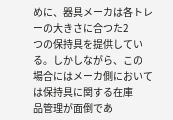めに、器具メーカは各トレーの大きさに合つた2
つの保持具を提供している。しかしながら、この
場合にはメーカ側においては保持具に関する在庫
品管理が面倒であ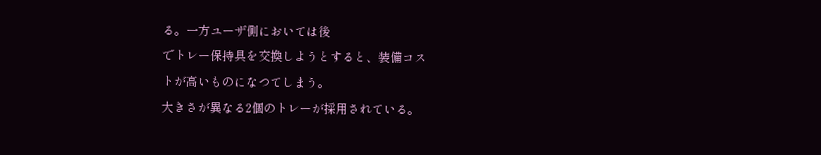る。一方ユーザ側においては後
でトレー保持具を交換しようとすると、装備コス
トが高いものになつてしまう。
大きさが異なる2個のトレーが採用されている。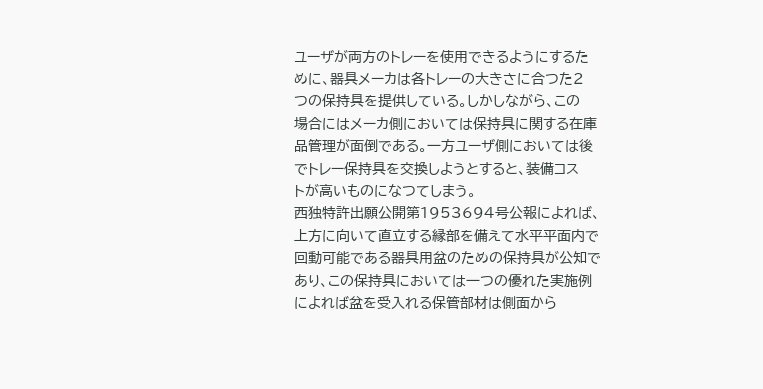ユーザが両方のトレーを使用できるようにするた
めに、器具メーカは各トレーの大きさに合つた2
つの保持具を提供している。しかしながら、この
場合にはメーカ側においては保持具に関する在庫
品管理が面倒である。一方ユーザ側においては後
でトレー保持具を交換しようとすると、装備コス
トが高いものになつてしまう。
西独特許出願公開第1953694号公報によれば、
上方に向いて直立する縁部を備えて水平平面内で
回動可能である器具用盆のための保持具が公知で
あり、この保持具においては一つの優れた実施例
によれば盆を受入れる保管部材は側面から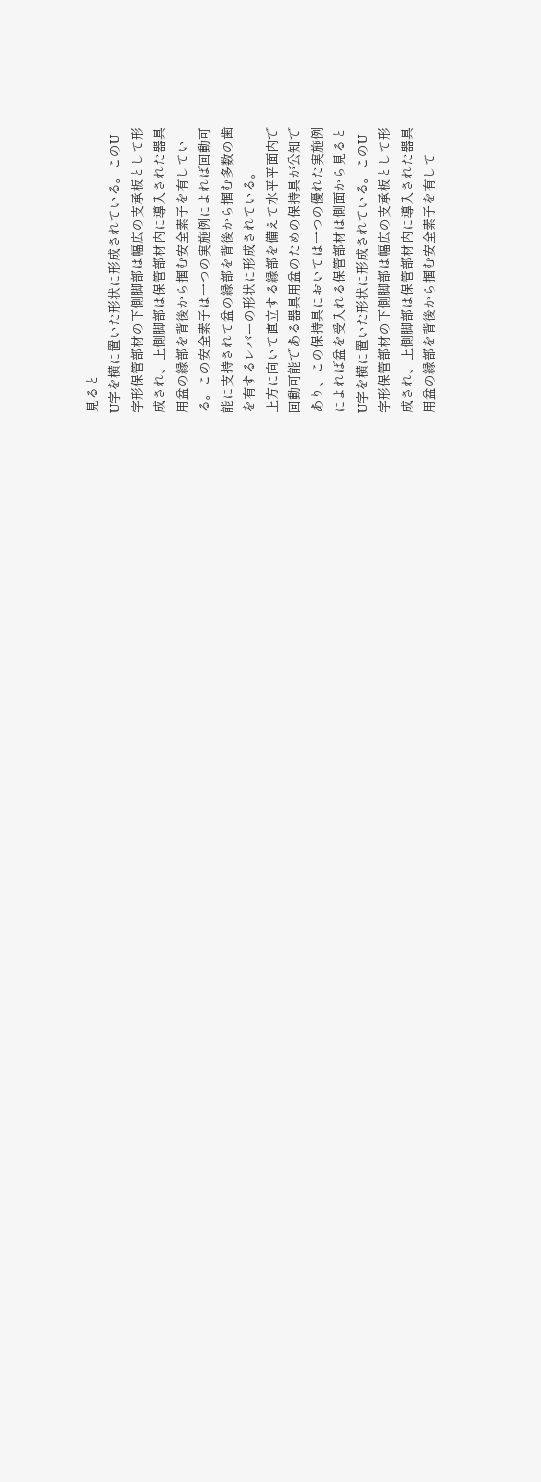見ると
U字を横に置いた形状に形成されている。このU
字形保管部材の下側脚部は幅広の支承板として形
成され、上側脚部は保管部材内に導入された器具
用盆の縁部を背後から掴む安全素子を有してい
る。この安全素子は一つの実施例によれば回動可
能に支持されて盆の縁部を背後から掴む多数の歯
を有するレバーの形状に形成されている。
上方に向いて直立する縁部を備えて水平平面内で
回動可能である器具用盆のための保持具が公知で
あり、この保持具においては一つの優れた実施例
によれば盆を受入れる保管部材は側面から見ると
U字を横に置いた形状に形成されている。このU
字形保管部材の下側脚部は幅広の支承板として形
成され、上側脚部は保管部材内に導入された器具
用盆の縁部を背後から掴む安全素子を有して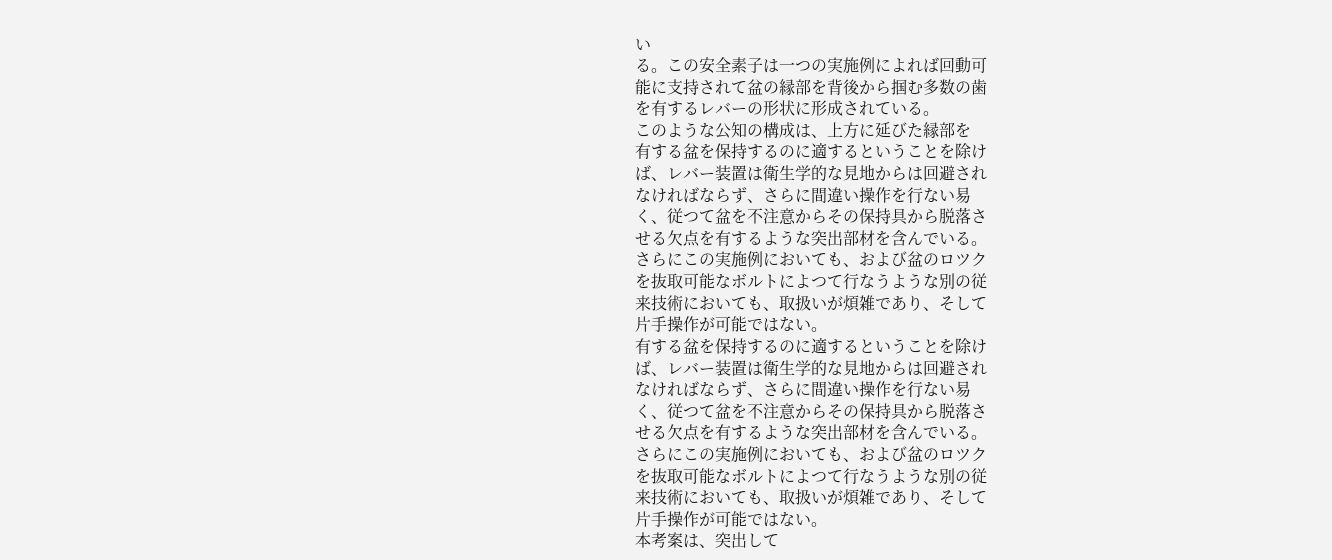い
る。この安全素子は一つの実施例によれば回動可
能に支持されて盆の縁部を背後から掴む多数の歯
を有するレバーの形状に形成されている。
このような公知の構成は、上方に延びた縁部を
有する盆を保持するのに適するということを除け
ば、レバー装置は衛生学的な見地からは回避され
なければならず、さらに間違い操作を行ない易
く、従つて盆を不注意からその保持具から脱落さ
せる欠点を有するような突出部材を含んでいる。
さらにこの実施例においても、および盆のロツク
を抜取可能なボルトによつて行なうような別の従
来技術においても、取扱いが煩雑であり、そして
片手操作が可能ではない。
有する盆を保持するのに適するということを除け
ば、レバー装置は衛生学的な見地からは回避され
なければならず、さらに間違い操作を行ない易
く、従つて盆を不注意からその保持具から脱落さ
せる欠点を有するような突出部材を含んでいる。
さらにこの実施例においても、および盆のロツク
を抜取可能なボルトによつて行なうような別の従
来技術においても、取扱いが煩雑であり、そして
片手操作が可能ではない。
本考案は、突出して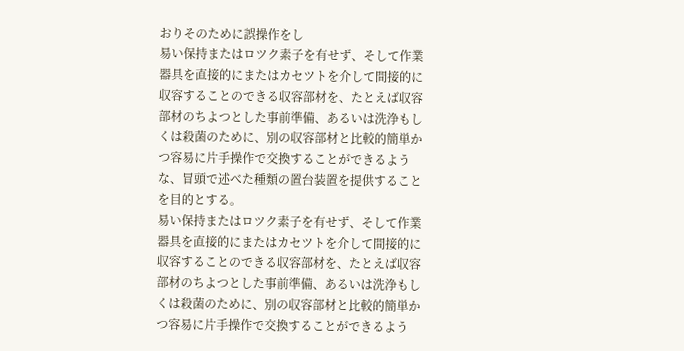おりそのために誤操作をし
易い保持またはロツク素子を有せず、そして作業
器具を直接的にまたはカセツトを介して間接的に
収容することのできる収容部材を、たとえば収容
部材のちよつとした事前準備、あるいは洗浄もし
くは殺菌のために、別の収容部材と比較的簡単か
つ容易に片手操作で交換することができるよう
な、冒頭で述べた種類の置台装置を提供すること
を目的とする。
易い保持またはロツク素子を有せず、そして作業
器具を直接的にまたはカセツトを介して間接的に
収容することのできる収容部材を、たとえば収容
部材のちよつとした事前準備、あるいは洗浄もし
くは殺菌のために、別の収容部材と比較的簡単か
つ容易に片手操作で交換することができるよう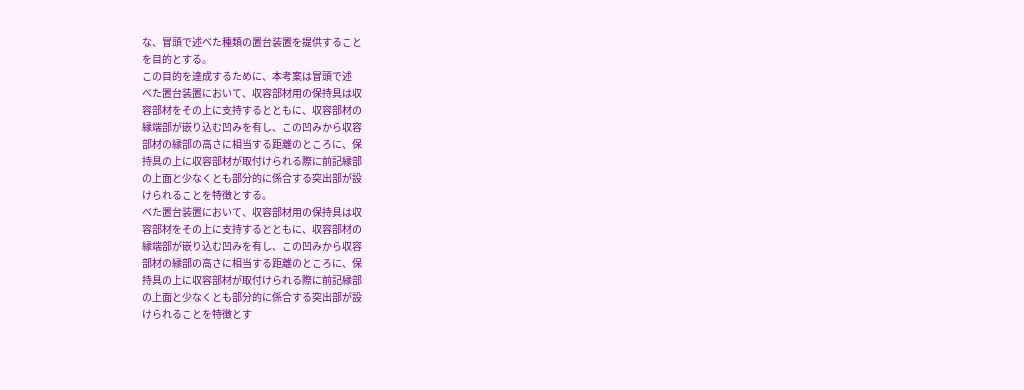な、冒頭で述べた種類の置台装置を提供すること
を目的とする。
この目的を達成するために、本考案は冒頭で述
べた置台装置において、収容部材用の保持具は収
容部材をその上に支持するとともに、収容部材の
縁端部が嵌り込む凹みを有し、この凹みから収容
部材の縁部の高さに相当する距離のところに、保
持具の上に収容部材が取付けられる際に前記縁部
の上面と少なくとも部分的に係合する突出部が設
けられることを特徴とする。
べた置台装置において、収容部材用の保持具は収
容部材をその上に支持するとともに、収容部材の
縁端部が嵌り込む凹みを有し、この凹みから収容
部材の縁部の高さに相当する距離のところに、保
持具の上に収容部材が取付けられる際に前記縁部
の上面と少なくとも部分的に係合する突出部が設
けられることを特徴とす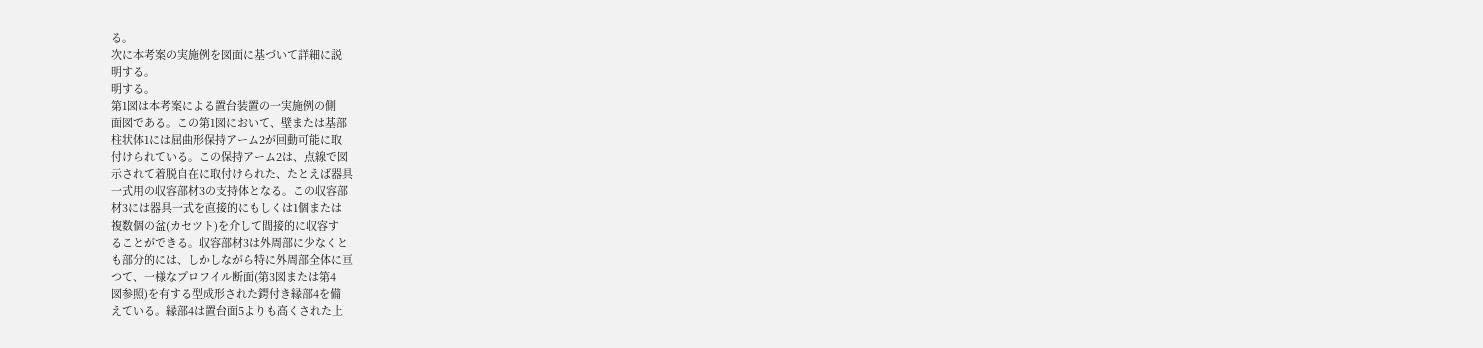る。
次に本考案の実施例を図面に基づいて詳細に説
明する。
明する。
第1図は本考案による置台装置の一実施例の側
面図である。この第1図において、壁または基部
柱状体1には屈曲形保持アーム2が回動可能に取
付けられている。この保持アーム2は、点線で図
示されて着脱自在に取付けられた、たとえば器具
一式用の収容部材3の支持体となる。この収容部
材3には器具一式を直接的にもしくは1個または
複数個の盆(カセツト)を介して間接的に収容す
ることができる。収容部材3は外周部に少なくと
も部分的には、しかしながら特に外周部全体に亘
つて、一様なプロフイル断面(第3図または第4
図参照)を有する型成形された鍔付き縁部4を備
えている。縁部4は置台面5よりも高くされた上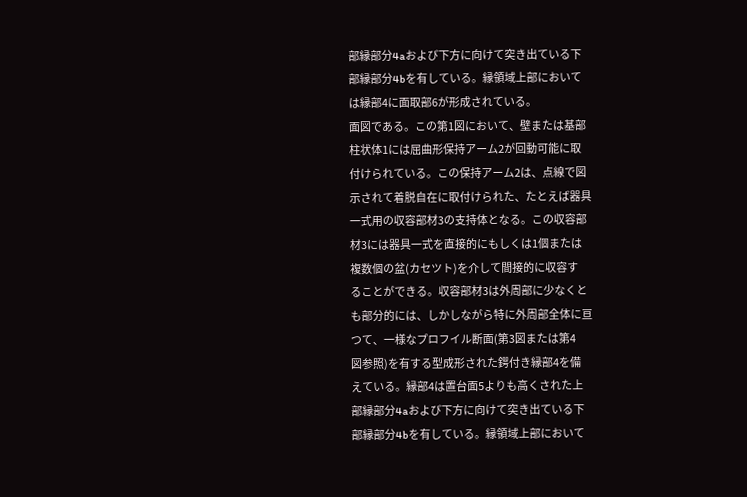部縁部分4aおよび下方に向けて突き出ている下
部縁部分4bを有している。縁領域上部において
は縁部4に面取部6が形成されている。
面図である。この第1図において、壁または基部
柱状体1には屈曲形保持アーム2が回動可能に取
付けられている。この保持アーム2は、点線で図
示されて着脱自在に取付けられた、たとえば器具
一式用の収容部材3の支持体となる。この収容部
材3には器具一式を直接的にもしくは1個または
複数個の盆(カセツト)を介して間接的に収容す
ることができる。収容部材3は外周部に少なくと
も部分的には、しかしながら特に外周部全体に亘
つて、一様なプロフイル断面(第3図または第4
図参照)を有する型成形された鍔付き縁部4を備
えている。縁部4は置台面5よりも高くされた上
部縁部分4aおよび下方に向けて突き出ている下
部縁部分4bを有している。縁領域上部において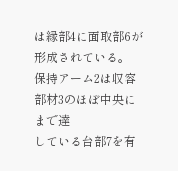は縁部4に面取部6が形成されている。
保持アーム2は収容部材3のほぼ中央にまで達
している台部7を有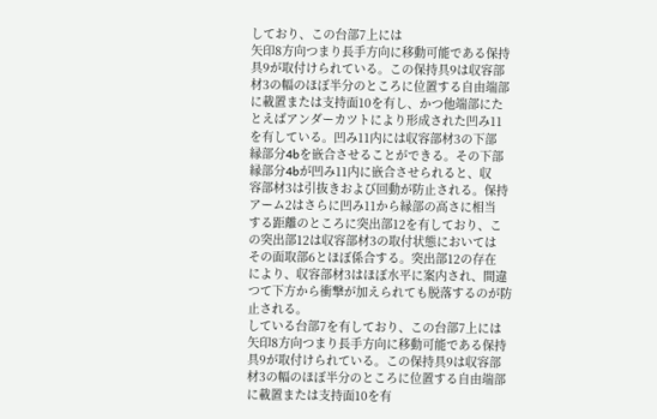しており、この台部7上には
矢印8方向つまり長手方向に移動可能である保持
具9が取付けられている。この保持具9は収容部
材3の幅のほぼ半分のところに位置する自由端部
に載置または支持面10を有し、かつ他端部にた
とえばアンダーカツトにより形成された凹み11
を有している。凹み11内には収容部材3の下部
縁部分4bを嵌合させることができる。その下部
縁部分4bが凹み11内に嵌合させられると、収
容部材3は引抜きおよび回動が防止される。保持
アーム2はさらに凹み11から縁部の高さに相当
する距離のところに突出部12を有しており、こ
の突出部12は収容部材3の取付状態においては
その面取部6とほぼ係合する。突出部12の存在
により、収容部材3はほぼ水平に案内され、間違
つて下方から衝撃が加えられても脱落するのが防
止される。
している台部7を有しており、この台部7上には
矢印8方向つまり長手方向に移動可能である保持
具9が取付けられている。この保持具9は収容部
材3の幅のほぼ半分のところに位置する自由端部
に載置または支持面10を有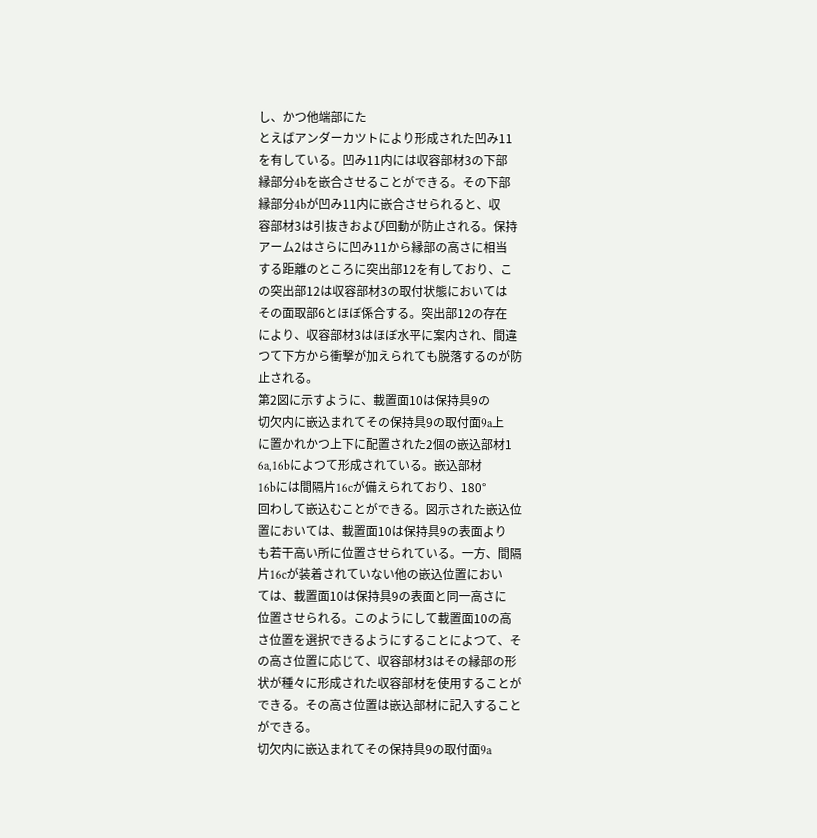し、かつ他端部にた
とえばアンダーカツトにより形成された凹み11
を有している。凹み11内には収容部材3の下部
縁部分4bを嵌合させることができる。その下部
縁部分4bが凹み11内に嵌合させられると、収
容部材3は引抜きおよび回動が防止される。保持
アーム2はさらに凹み11から縁部の高さに相当
する距離のところに突出部12を有しており、こ
の突出部12は収容部材3の取付状態においては
その面取部6とほぼ係合する。突出部12の存在
により、収容部材3はほぼ水平に案内され、間違
つて下方から衝撃が加えられても脱落するのが防
止される。
第2図に示すように、載置面10は保持具9の
切欠内に嵌込まれてその保持具9の取付面9a上
に置かれかつ上下に配置された2個の嵌込部材1
6a,16bによつて形成されている。嵌込部材
16bには間隔片16cが備えられており、180°
回わして嵌込むことができる。図示された嵌込位
置においては、載置面10は保持具9の表面より
も若干高い所に位置させられている。一方、間隔
片16cが装着されていない他の嵌込位置におい
ては、載置面10は保持具9の表面と同一高さに
位置させられる。このようにして載置面10の高
さ位置を選択できるようにすることによつて、そ
の高さ位置に応じて、収容部材3はその縁部の形
状が種々に形成された収容部材を使用することが
できる。その高さ位置は嵌込部材に記入すること
ができる。
切欠内に嵌込まれてその保持具9の取付面9a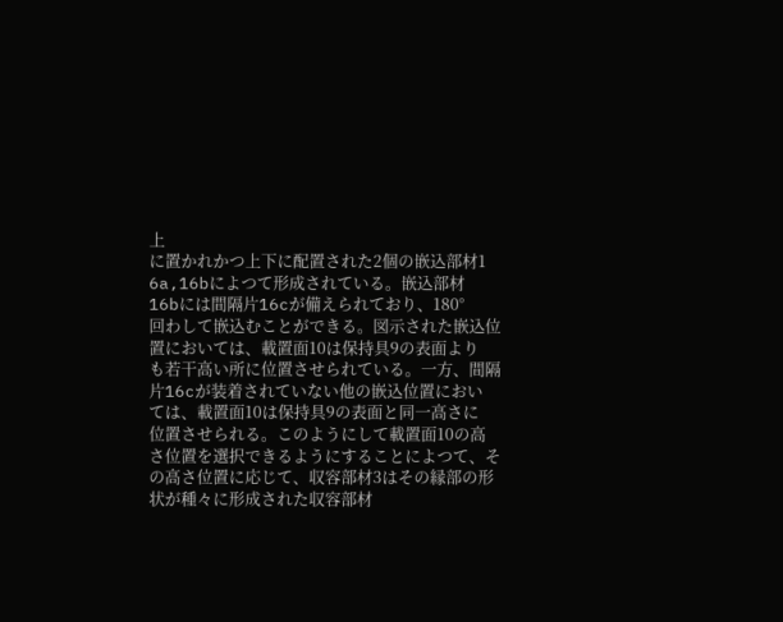上
に置かれかつ上下に配置された2個の嵌込部材1
6a,16bによつて形成されている。嵌込部材
16bには間隔片16cが備えられており、180°
回わして嵌込むことができる。図示された嵌込位
置においては、載置面10は保持具9の表面より
も若干高い所に位置させられている。一方、間隔
片16cが装着されていない他の嵌込位置におい
ては、載置面10は保持具9の表面と同一高さに
位置させられる。このようにして載置面10の高
さ位置を選択できるようにすることによつて、そ
の高さ位置に応じて、収容部材3はその縁部の形
状が種々に形成された収容部材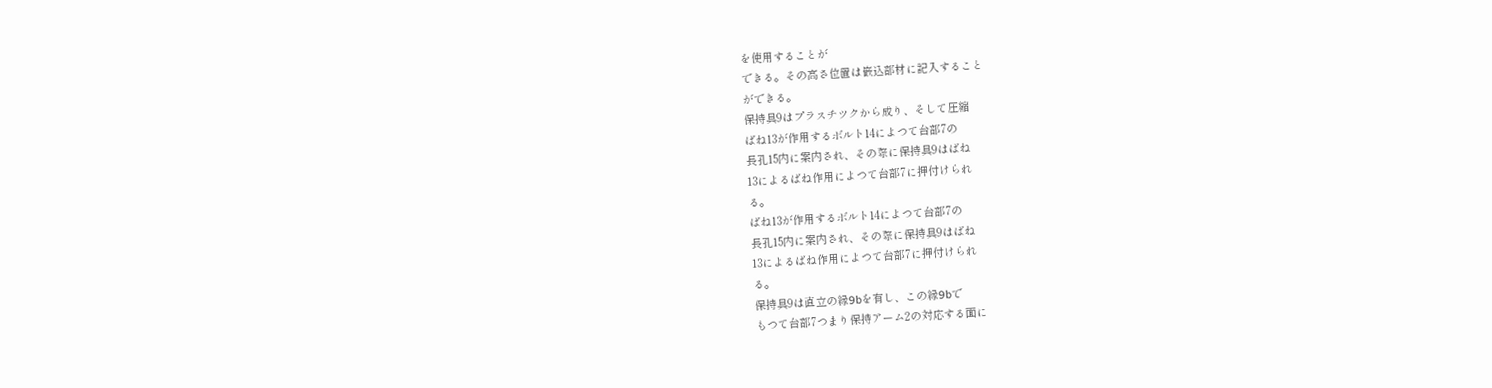を使用することが
できる。その高さ位置は嵌込部材に記入すること
ができる。
保持具9はプラスチツクから成り、そして圧縮
ばね13が作用するボルト14によつて台部7の
長孔15内に案内され、その際に保持具9はばね
13によるばね作用によつて台部7に押付けられ
る。
ばね13が作用するボルト14によつて台部7の
長孔15内に案内され、その際に保持具9はばね
13によるばね作用によつて台部7に押付けられ
る。
保持具9は直立の縁9bを有し、この縁9bで
もつて台部7つまり保持アーム2の対応する面に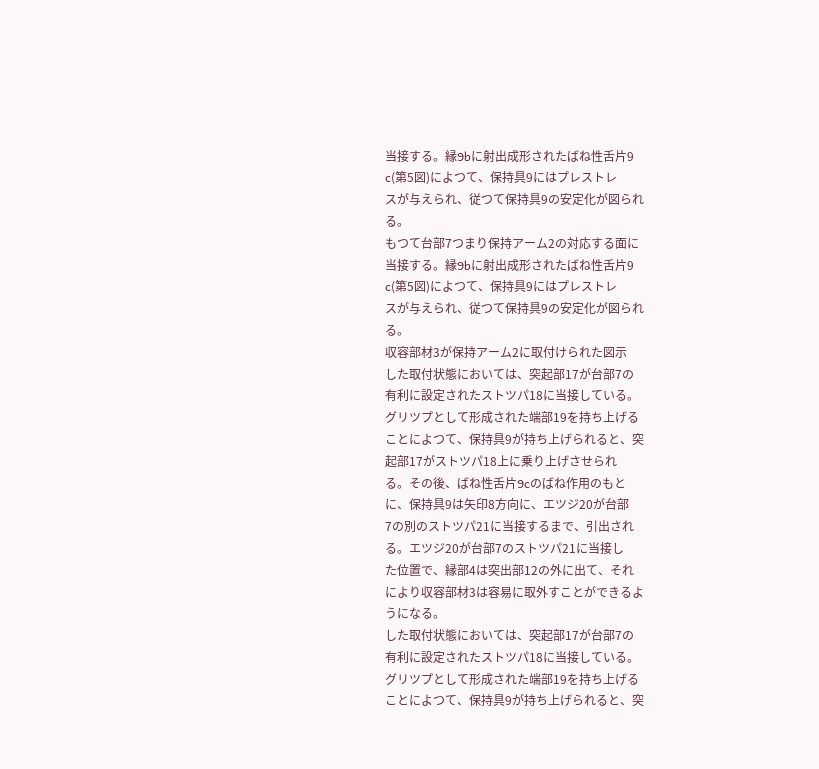当接する。縁9bに射出成形されたばね性舌片9
c(第5図)によつて、保持具9にはプレストレ
スが与えられ、従つて保持具9の安定化が図られ
る。
もつて台部7つまり保持アーム2の対応する面に
当接する。縁9bに射出成形されたばね性舌片9
c(第5図)によつて、保持具9にはプレストレ
スが与えられ、従つて保持具9の安定化が図られ
る。
収容部材3が保持アーム2に取付けられた図示
した取付状態においては、突起部17が台部7の
有利に設定されたストツパ18に当接している。
グリツプとして形成された端部19を持ち上げる
ことによつて、保持具9が持ち上げられると、突
起部17がストツパ18上に乗り上げさせられ
る。その後、ばね性舌片9cのばね作用のもと
に、保持具9は矢印8方向に、エツジ20が台部
7の別のストツパ21に当接するまで、引出され
る。エツジ20が台部7のストツパ21に当接し
た位置で、縁部4は突出部12の外に出て、それ
により収容部材3は容易に取外すことができるよ
うになる。
した取付状態においては、突起部17が台部7の
有利に設定されたストツパ18に当接している。
グリツプとして形成された端部19を持ち上げる
ことによつて、保持具9が持ち上げられると、突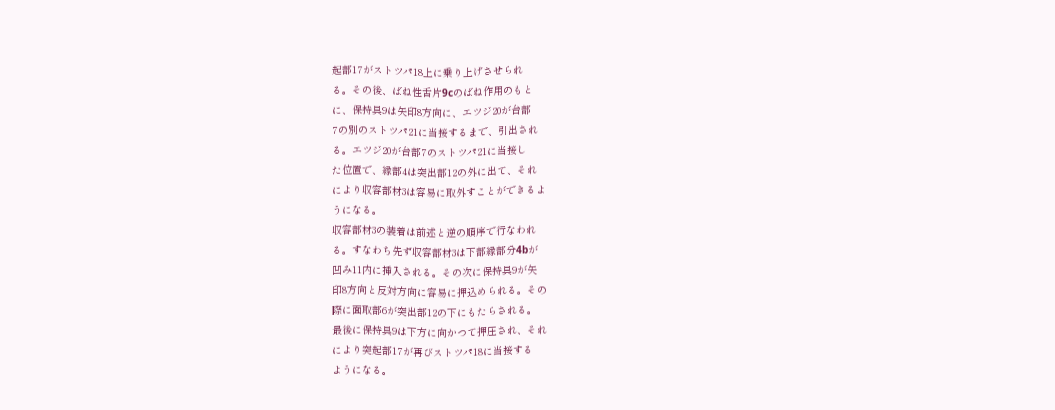起部17がストツパ18上に乗り上げさせられ
る。その後、ばね性舌片9cのばね作用のもと
に、保持具9は矢印8方向に、エツジ20が台部
7の別のストツパ21に当接するまで、引出され
る。エツジ20が台部7のストツパ21に当接し
た位置で、縁部4は突出部12の外に出て、それ
により収容部材3は容易に取外すことができるよ
うになる。
収容部材3の装着は前述と逆の順序で行なわれ
る。すなわち先ず収容部材3は下部縁部分4bが
凹み11内に挿入される。その次に保持具9が矢
印8方向と反対方向に容易に押込められる。その
際に面取部6が突出部12の下にもたらされる。
最後に保持具9は下方に向かつて押圧され、それ
により突起部17が再びストツパ18に当接する
ようになる。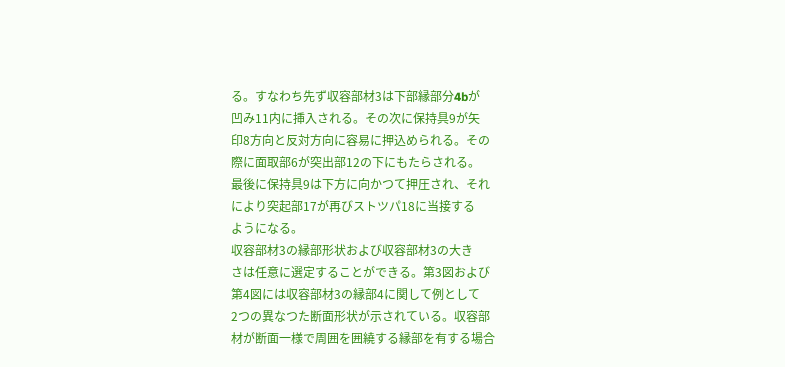る。すなわち先ず収容部材3は下部縁部分4bが
凹み11内に挿入される。その次に保持具9が矢
印8方向と反対方向に容易に押込められる。その
際に面取部6が突出部12の下にもたらされる。
最後に保持具9は下方に向かつて押圧され、それ
により突起部17が再びストツパ18に当接する
ようになる。
収容部材3の縁部形状および収容部材3の大き
さは任意に選定することができる。第3図および
第4図には収容部材3の縁部4に関して例として
2つの異なつた断面形状が示されている。収容部
材が断面一様で周囲を囲繞する縁部を有する場合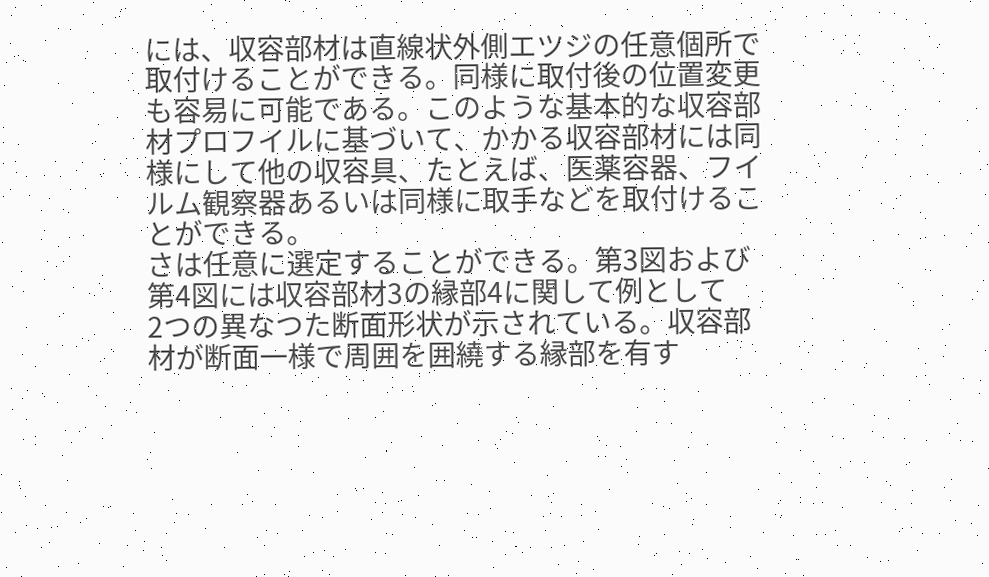には、収容部材は直線状外側エツジの任意個所で
取付けることができる。同様に取付後の位置変更
も容易に可能である。このような基本的な収容部
材プロフイルに基づいて、かかる収容部材には同
様にして他の収容具、たとえば、医薬容器、フイ
ルム観察器あるいは同様に取手などを取付けるこ
とができる。
さは任意に選定することができる。第3図および
第4図には収容部材3の縁部4に関して例として
2つの異なつた断面形状が示されている。収容部
材が断面一様で周囲を囲繞する縁部を有す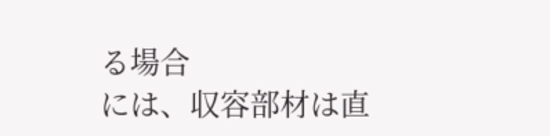る場合
には、収容部材は直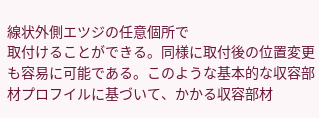線状外側エツジの任意個所で
取付けることができる。同様に取付後の位置変更
も容易に可能である。このような基本的な収容部
材プロフイルに基づいて、かかる収容部材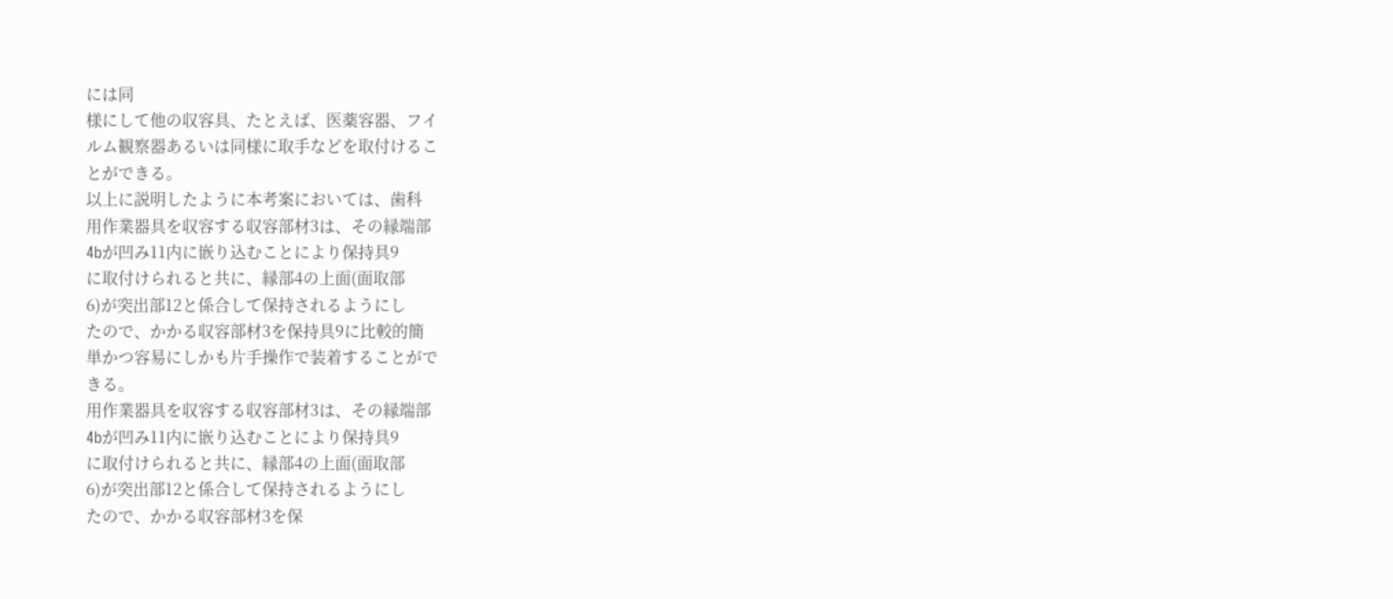には同
様にして他の収容具、たとえば、医薬容器、フイ
ルム観察器あるいは同様に取手などを取付けるこ
とができる。
以上に説明したように本考案においては、歯科
用作業器具を収容する収容部材3は、その縁端部
4bが凹み11内に嵌り込むことにより保持具9
に取付けられると共に、縁部4の上面(面取部
6)が突出部12と係合して保持されるようにし
たので、かかる収容部材3を保持具9に比較的簡
単かつ容易にしかも片手操作で装着することがで
きる。
用作業器具を収容する収容部材3は、その縁端部
4bが凹み11内に嵌り込むことにより保持具9
に取付けられると共に、縁部4の上面(面取部
6)が突出部12と係合して保持されるようにし
たので、かかる収容部材3を保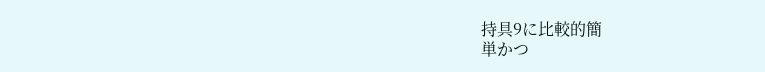持具9に比較的簡
単かつ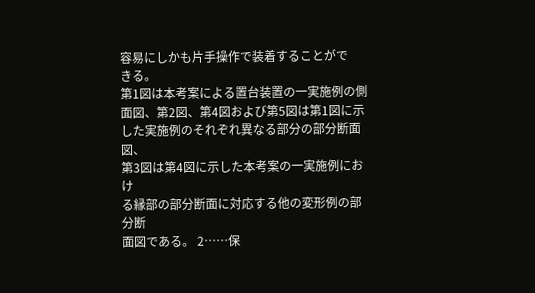容易にしかも片手操作で装着することがで
きる。
第1図は本考案による置台装置の一実施例の側
面図、第2図、第4図および第5図は第1図に示
した実施例のそれぞれ異なる部分の部分断面図、
第3図は第4図に示した本考案の一実施例におけ
る縁部の部分断面に対応する他の変形例の部分断
面図である。 2……保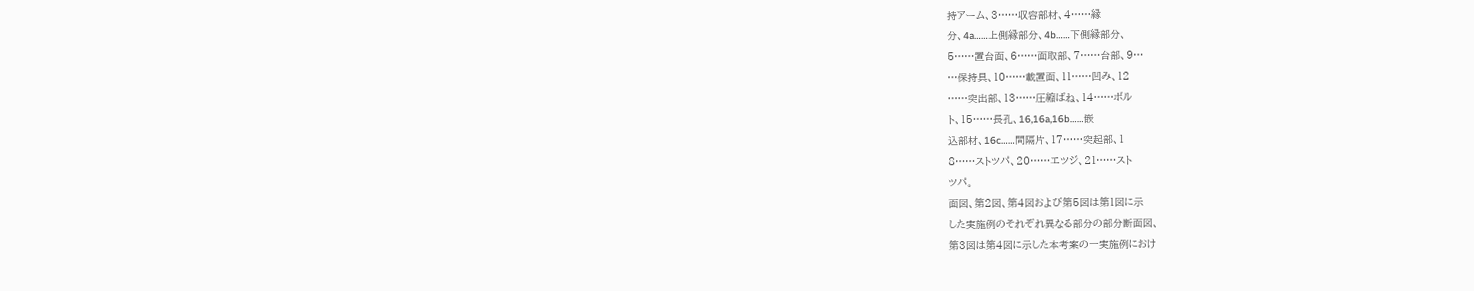持アーム、3……収容部材、4……縁
分、4a……上側縁部分、4b……下側縁部分、
5……置台面、6……面取部、7……台部、9…
…保持具、10……載置面、11……凹み、12
……突出部、13……圧縮ばね、14……ボル
ト、15……長孔、16,16a,16b……嵌
込部材、16c……間隔片、17……突起部、1
8……ストツパ、20……エツジ、21……スト
ツパ。
面図、第2図、第4図および第5図は第1図に示
した実施例のそれぞれ異なる部分の部分断面図、
第3図は第4図に示した本考案の一実施例におけ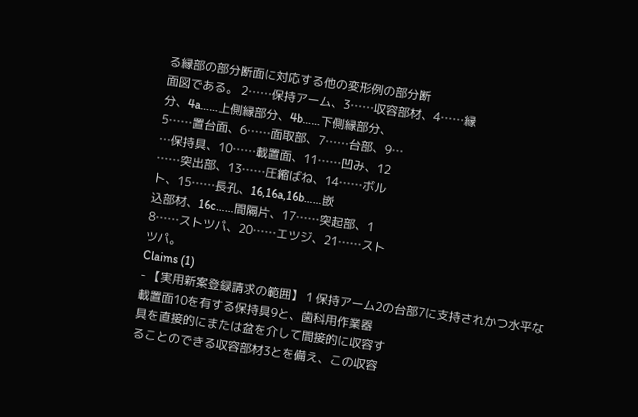る縁部の部分断面に対応する他の変形例の部分断
面図である。 2……保持アーム、3……収容部材、4……縁
分、4a……上側縁部分、4b……下側縁部分、
5……置台面、6……面取部、7……台部、9…
…保持具、10……載置面、11……凹み、12
……突出部、13……圧縮ばね、14……ボル
ト、15……長孔、16,16a,16b……嵌
込部材、16c……間隔片、17……突起部、1
8……ストツパ、20……エツジ、21……スト
ツパ。
Claims (1)
- 【実用新案登録請求の範囲】 1 保持アーム2の台部7に支持されかつ水平な
載置面10を有する保持具9と、歯科用作業器
具を直接的にまたは盆を介して間接的に収容す
ることのできる収容部材3とを備え、この収容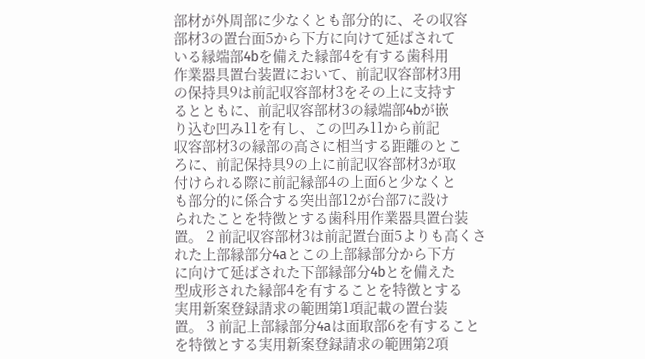部材が外周部に少なくとも部分的に、その収容
部材3の置台面5から下方に向けて延ばされて
いる縁端部4bを備えた縁部4を有する歯科用
作業器具置台装置において、前記収容部材3用
の保持具9は前記収容部材3をその上に支持す
るとともに、前記収容部材3の縁端部4bが嵌
り込む凹み11を有し、この凹み11から前記
収容部材3の縁部の高さに相当する距離のとこ
ろに、前記保持具9の上に前記収容部材3が取
付けられる際に前記縁部4の上面6と少なくと
も部分的に係合する突出部12が台部7に設け
られたことを特徴とする歯科用作業器具置台装
置。 2 前記収容部材3は前記置台面5よりも高くさ
れた上部縁部分4aとこの上部縁部分から下方
に向けて延ばされた下部縁部分4bとを備えた
型成形された縁部4を有することを特徴とする
実用新案登録請求の範囲第1項記載の置台装
置。 3 前記上部縁部分4aは面取部6を有すること
を特徴とする実用新案登録請求の範囲第2項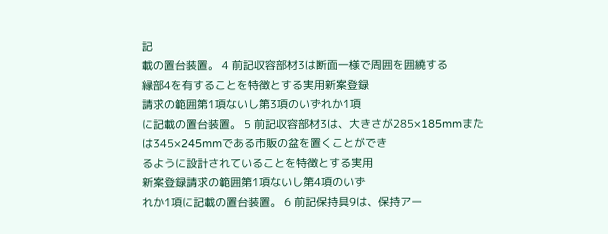記
載の置台装置。 4 前記収容部材3は断面一様で周囲を囲繞する
縁部4を有することを特徴とする実用新案登録
請求の範囲第1項ないし第3項のいずれか1項
に記載の置台装置。 5 前記収容部材3は、大きさが285×185mmまた
は345×245mmである市販の盆を置くことができ
るように設計されていることを特徴とする実用
新案登録請求の範囲第1項ないし第4項のいず
れか1項に記載の置台装置。 6 前記保持具9は、保持アー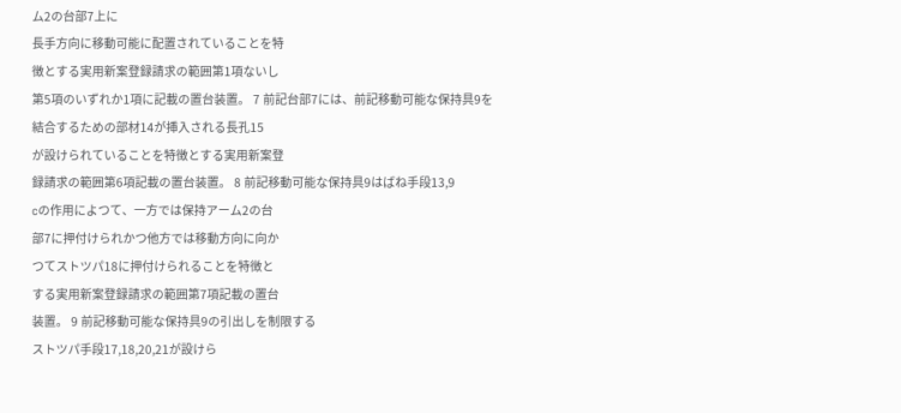ム2の台部7上に
長手方向に移動可能に配置されていることを特
徴とする実用新案登録請求の範囲第1項ないし
第5項のいずれか1項に記載の置台装置。 7 前記台部7には、前記移動可能な保持具9を
結合するための部材14が挿入される長孔15
が設けられていることを特徴とする実用新案登
録請求の範囲第6項記載の置台装置。 8 前記移動可能な保持具9はばね手段13,9
cの作用によつて、一方では保持アーム2の台
部7に押付けられかつ他方では移動方向に向か
つてストツパ18に押付けられることを特徴と
する実用新案登録請求の範囲第7項記載の置台
装置。 9 前記移動可能な保持具9の引出しを制限する
ストツパ手段17,18,20,21が設けら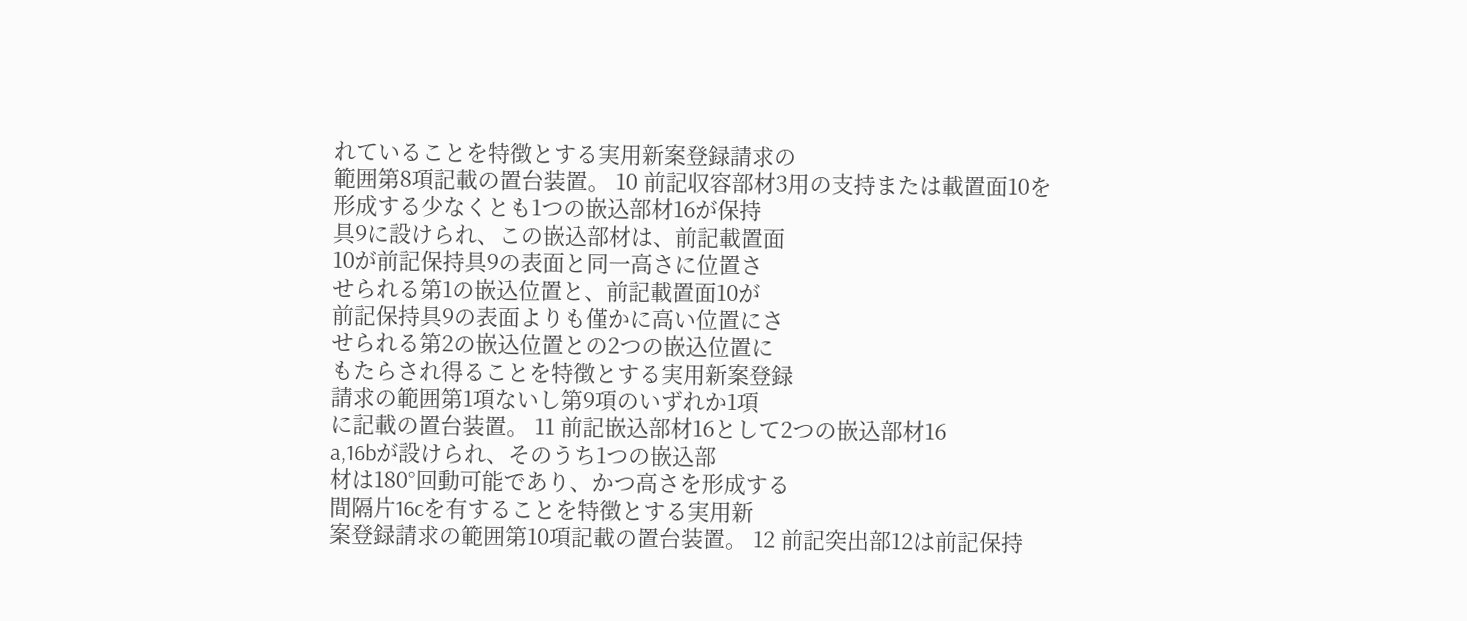れていることを特徴とする実用新案登録請求の
範囲第8項記載の置台装置。 10 前記収容部材3用の支持または載置面10を
形成する少なくとも1つの嵌込部材16が保持
具9に設けられ、この嵌込部材は、前記載置面
10が前記保持具9の表面と同一高さに位置さ
せられる第1の嵌込位置と、前記載置面10が
前記保持具9の表面よりも僅かに高い位置にさ
せられる第2の嵌込位置との2つの嵌込位置に
もたらされ得ることを特徴とする実用新案登録
請求の範囲第1項ないし第9項のいずれか1項
に記載の置台装置。 11 前記嵌込部材16として2つの嵌込部材16
a,16bが設けられ、そのうち1つの嵌込部
材は180°回動可能であり、かつ高さを形成する
間隔片16cを有することを特徴とする実用新
案登録請求の範囲第10項記載の置台装置。 12 前記突出部12は前記保持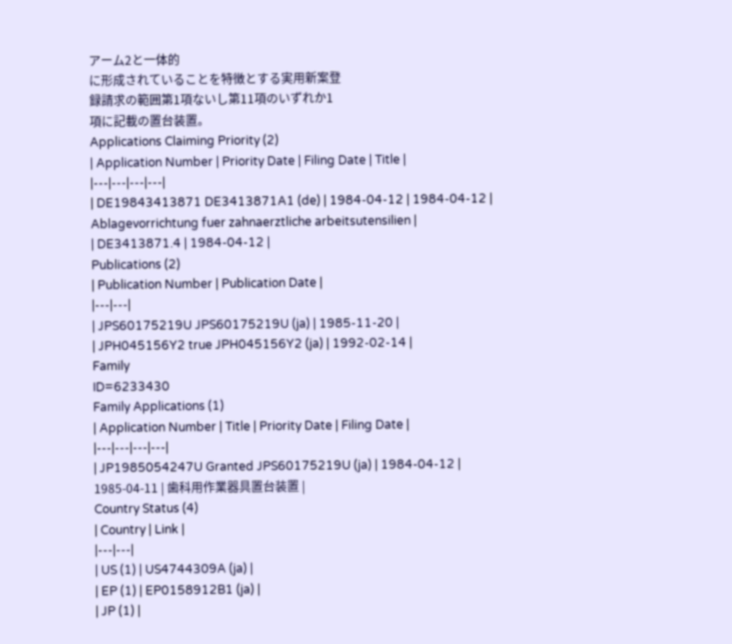アーム2と一体的
に形成されていることを特徴とする実用新案登
録請求の範囲第1項ないし第11項のいずれか1
項に記載の置台装置。
Applications Claiming Priority (2)
| Application Number | Priority Date | Filing Date | Title |
|---|---|---|---|
| DE19843413871 DE3413871A1 (de) | 1984-04-12 | 1984-04-12 | Ablagevorrichtung fuer zahnaerztliche arbeitsutensilien |
| DE3413871.4 | 1984-04-12 |
Publications (2)
| Publication Number | Publication Date |
|---|---|
| JPS60175219U JPS60175219U (ja) | 1985-11-20 |
| JPH045156Y2 true JPH045156Y2 (ja) | 1992-02-14 |
Family
ID=6233430
Family Applications (1)
| Application Number | Title | Priority Date | Filing Date |
|---|---|---|---|
| JP1985054247U Granted JPS60175219U (ja) | 1984-04-12 | 1985-04-11 | 歯科用作業器具置台装置 |
Country Status (4)
| Country | Link |
|---|---|
| US (1) | US4744309A (ja) |
| EP (1) | EP0158912B1 (ja) |
| JP (1) |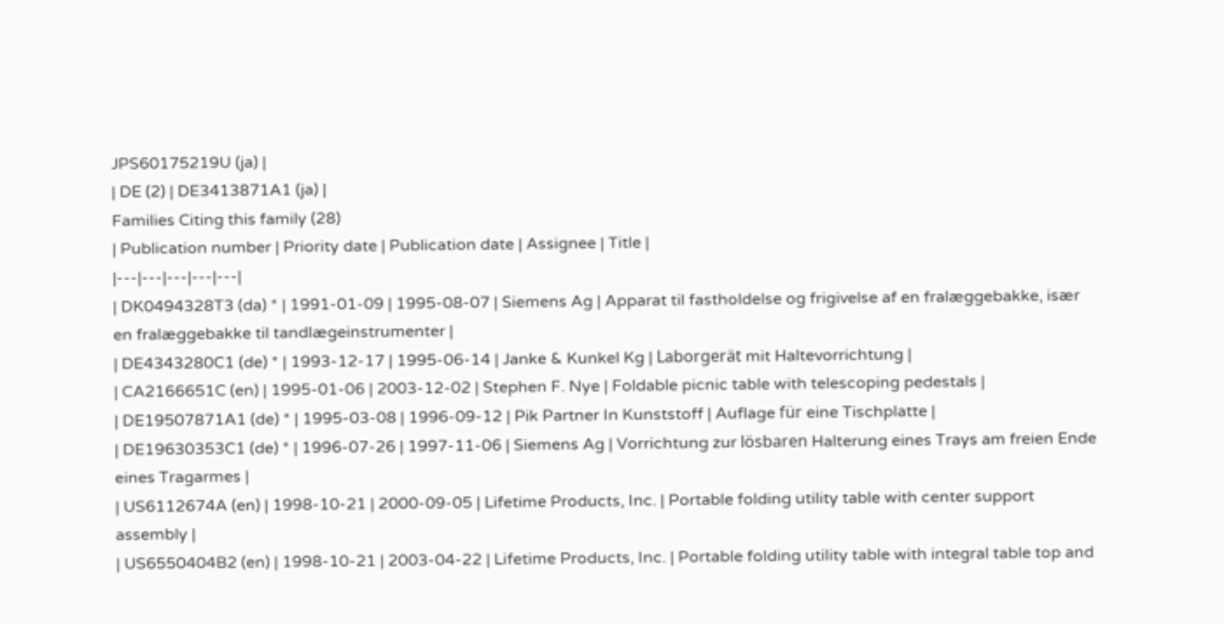JPS60175219U (ja) |
| DE (2) | DE3413871A1 (ja) |
Families Citing this family (28)
| Publication number | Priority date | Publication date | Assignee | Title |
|---|---|---|---|---|
| DK0494328T3 (da) * | 1991-01-09 | 1995-08-07 | Siemens Ag | Apparat til fastholdelse og frigivelse af en fralæggebakke, især en fralæggebakke til tandlægeinstrumenter |
| DE4343280C1 (de) * | 1993-12-17 | 1995-06-14 | Janke & Kunkel Kg | Laborgerät mit Haltevorrichtung |
| CA2166651C (en) | 1995-01-06 | 2003-12-02 | Stephen F. Nye | Foldable picnic table with telescoping pedestals |
| DE19507871A1 (de) * | 1995-03-08 | 1996-09-12 | Pik Partner In Kunststoff | Auflage für eine Tischplatte |
| DE19630353C1 (de) * | 1996-07-26 | 1997-11-06 | Siemens Ag | Vorrichtung zur lösbaren Halterung eines Trays am freien Ende eines Tragarmes |
| US6112674A (en) | 1998-10-21 | 2000-09-05 | Lifetime Products, Inc. | Portable folding utility table with center support assembly |
| US6550404B2 (en) | 1998-10-21 | 2003-04-22 | Lifetime Products, Inc. | Portable folding utility table with integral table top and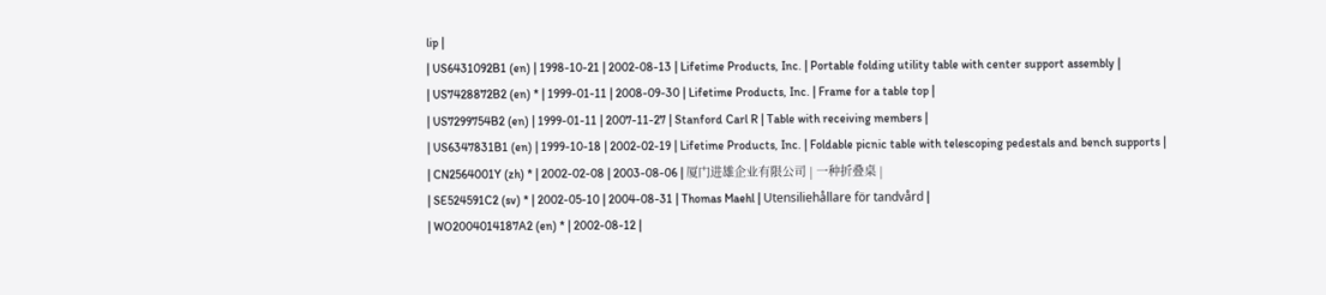lip |
| US6431092B1 (en) | 1998-10-21 | 2002-08-13 | Lifetime Products, Inc. | Portable folding utility table with center support assembly |
| US7428872B2 (en) * | 1999-01-11 | 2008-09-30 | Lifetime Products, Inc. | Frame for a table top |
| US7299754B2 (en) | 1999-01-11 | 2007-11-27 | Stanford Carl R | Table with receiving members |
| US6347831B1 (en) | 1999-10-18 | 2002-02-19 | Lifetime Products, Inc. | Foldable picnic table with telescoping pedestals and bench supports |
| CN2564001Y (zh) * | 2002-02-08 | 2003-08-06 | 厦门进雄企业有限公司 | 一种折叠桌 |
| SE524591C2 (sv) * | 2002-05-10 | 2004-08-31 | Thomas Maehl | Utensiliehållare för tandvård |
| WO2004014187A2 (en) * | 2002-08-12 |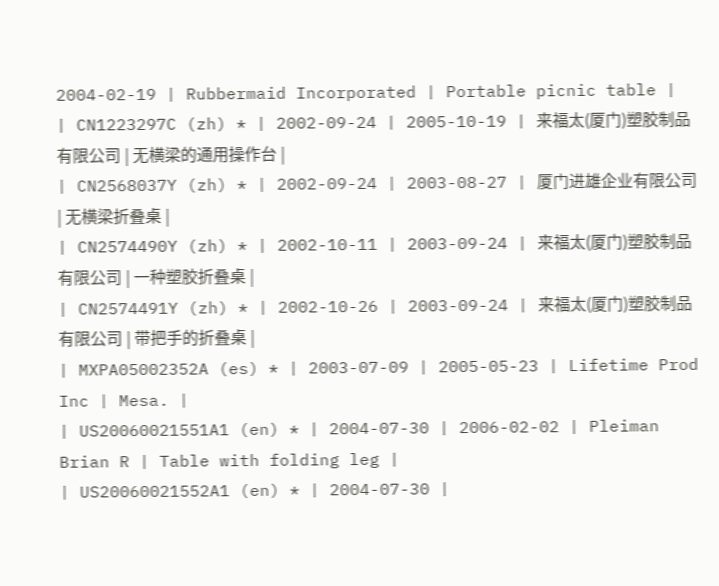2004-02-19 | Rubbermaid Incorporated | Portable picnic table |
| CN1223297C (zh) * | 2002-09-24 | 2005-10-19 | 来福太(厦门)塑胶制品有限公司 | 无横梁的通用操作台 |
| CN2568037Y (zh) * | 2002-09-24 | 2003-08-27 | 厦门进雄企业有限公司 | 无横梁折叠桌 |
| CN2574490Y (zh) * | 2002-10-11 | 2003-09-24 | 来福太(厦门)塑胶制品有限公司 | 一种塑胶折叠桌 |
| CN2574491Y (zh) * | 2002-10-26 | 2003-09-24 | 来福太(厦门)塑胶制品有限公司 | 带把手的折叠桌 |
| MXPA05002352A (es) * | 2003-07-09 | 2005-05-23 | Lifetime Prod Inc | Mesa. |
| US20060021551A1 (en) * | 2004-07-30 | 2006-02-02 | Pleiman Brian R | Table with folding leg |
| US20060021552A1 (en) * | 2004-07-30 |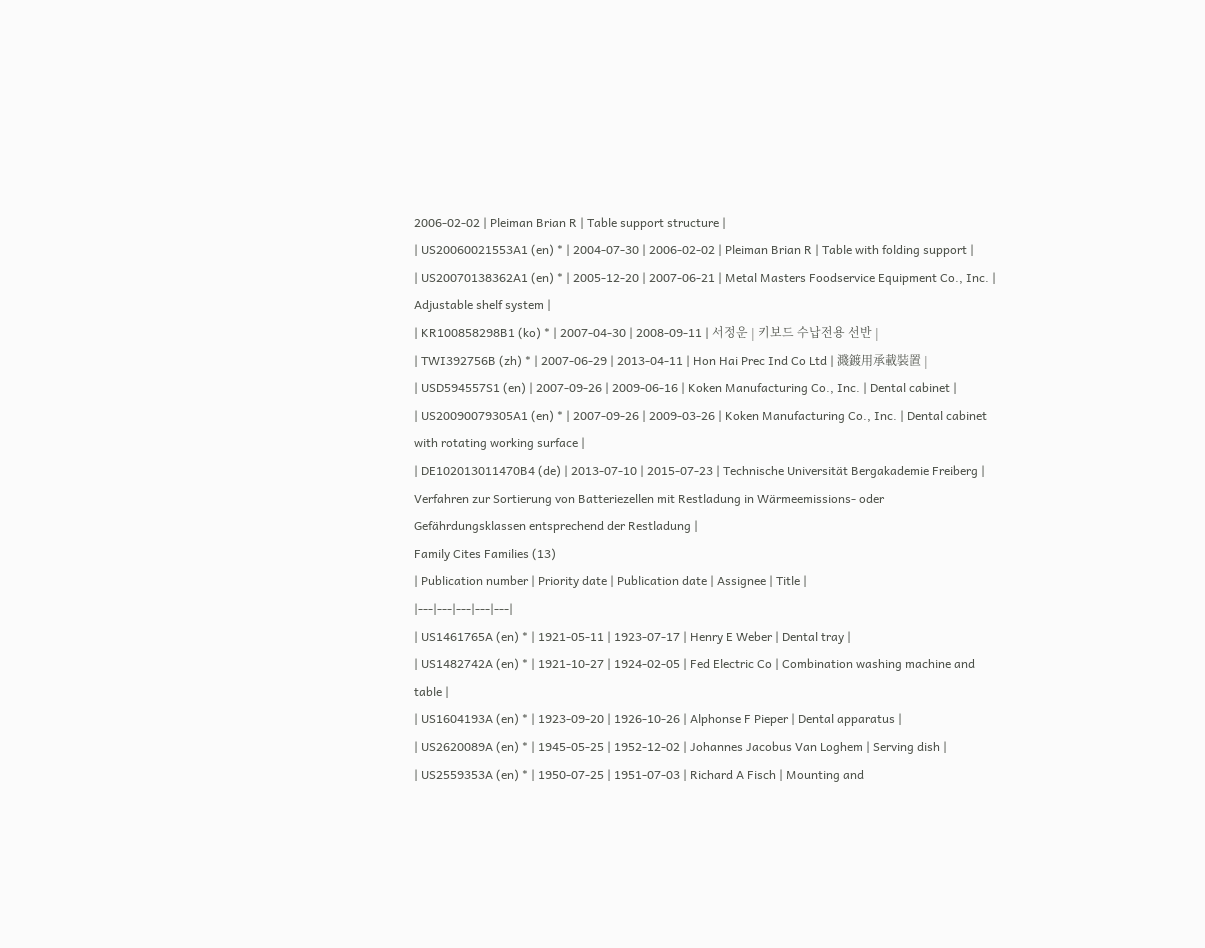2006-02-02 | Pleiman Brian R | Table support structure |
| US20060021553A1 (en) * | 2004-07-30 | 2006-02-02 | Pleiman Brian R | Table with folding support |
| US20070138362A1 (en) * | 2005-12-20 | 2007-06-21 | Metal Masters Foodservice Equipment Co., Inc. | Adjustable shelf system |
| KR100858298B1 (ko) * | 2007-04-30 | 2008-09-11 | 서정운 | 키보드 수납전용 선반 |
| TWI392756B (zh) * | 2007-06-29 | 2013-04-11 | Hon Hai Prec Ind Co Ltd | 濺鍍用承載裝置 |
| USD594557S1 (en) | 2007-09-26 | 2009-06-16 | Koken Manufacturing Co., Inc. | Dental cabinet |
| US20090079305A1 (en) * | 2007-09-26 | 2009-03-26 | Koken Manufacturing Co., Inc. | Dental cabinet with rotating working surface |
| DE102013011470B4 (de) | 2013-07-10 | 2015-07-23 | Technische Universität Bergakademie Freiberg | Verfahren zur Sortierung von Batteriezellen mit Restladung in Wärmeemissions- oder Gefährdungsklassen entsprechend der Restladung |
Family Cites Families (13)
| Publication number | Priority date | Publication date | Assignee | Title |
|---|---|---|---|---|
| US1461765A (en) * | 1921-05-11 | 1923-07-17 | Henry E Weber | Dental tray |
| US1482742A (en) * | 1921-10-27 | 1924-02-05 | Fed Electric Co | Combination washing machine and table |
| US1604193A (en) * | 1923-09-20 | 1926-10-26 | Alphonse F Pieper | Dental apparatus |
| US2620089A (en) * | 1945-05-25 | 1952-12-02 | Johannes Jacobus Van Loghem | Serving dish |
| US2559353A (en) * | 1950-07-25 | 1951-07-03 | Richard A Fisch | Mounting and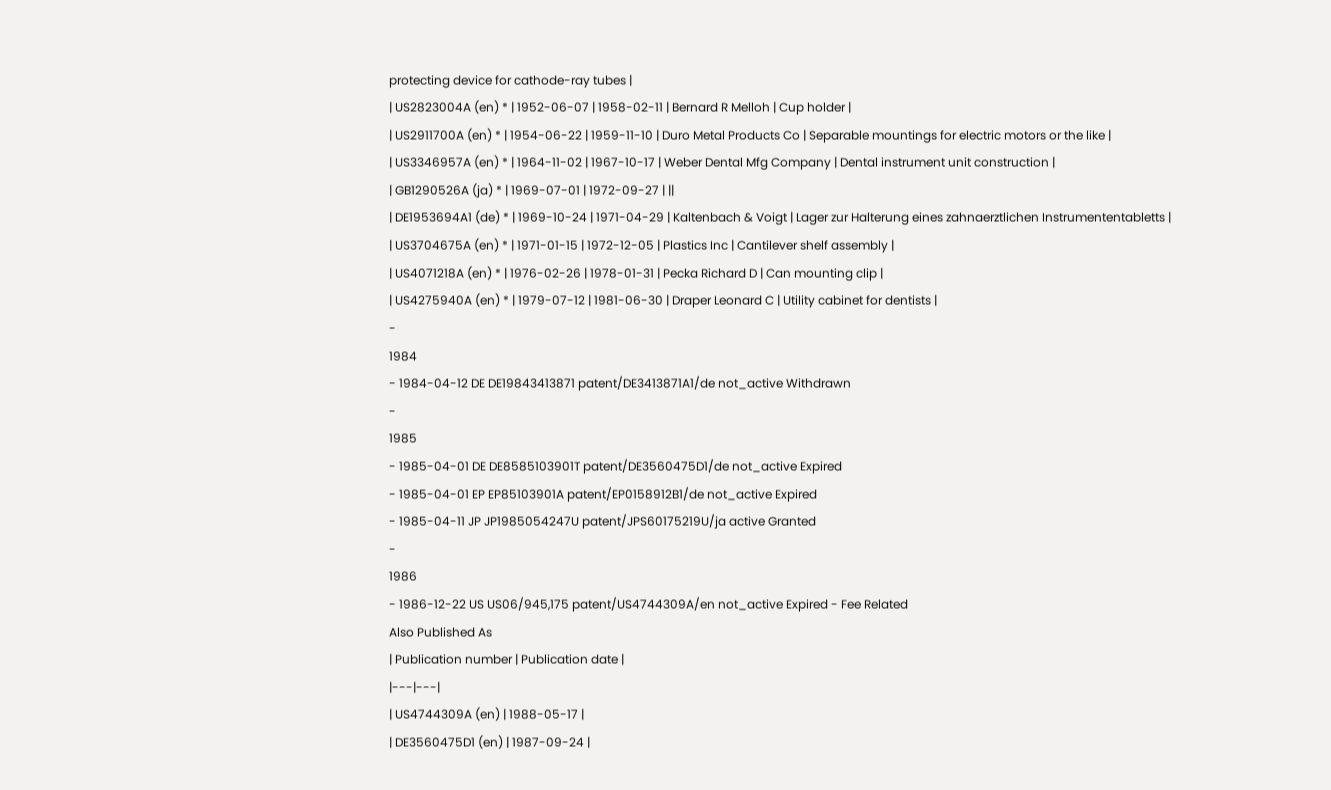protecting device for cathode-ray tubes |
| US2823004A (en) * | 1952-06-07 | 1958-02-11 | Bernard R Melloh | Cup holder |
| US2911700A (en) * | 1954-06-22 | 1959-11-10 | Duro Metal Products Co | Separable mountings for electric motors or the like |
| US3346957A (en) * | 1964-11-02 | 1967-10-17 | Weber Dental Mfg Company | Dental instrument unit construction |
| GB1290526A (ja) * | 1969-07-01 | 1972-09-27 | ||
| DE1953694A1 (de) * | 1969-10-24 | 1971-04-29 | Kaltenbach & Voigt | Lager zur Halterung eines zahnaerztlichen Instrumententabletts |
| US3704675A (en) * | 1971-01-15 | 1972-12-05 | Plastics Inc | Cantilever shelf assembly |
| US4071218A (en) * | 1976-02-26 | 1978-01-31 | Pecka Richard D | Can mounting clip |
| US4275940A (en) * | 1979-07-12 | 1981-06-30 | Draper Leonard C | Utility cabinet for dentists |
-
1984
- 1984-04-12 DE DE19843413871 patent/DE3413871A1/de not_active Withdrawn
-
1985
- 1985-04-01 DE DE8585103901T patent/DE3560475D1/de not_active Expired
- 1985-04-01 EP EP85103901A patent/EP0158912B1/de not_active Expired
- 1985-04-11 JP JP1985054247U patent/JPS60175219U/ja active Granted
-
1986
- 1986-12-22 US US06/945,175 patent/US4744309A/en not_active Expired - Fee Related
Also Published As
| Publication number | Publication date |
|---|---|
| US4744309A (en) | 1988-05-17 |
| DE3560475D1 (en) | 1987-09-24 |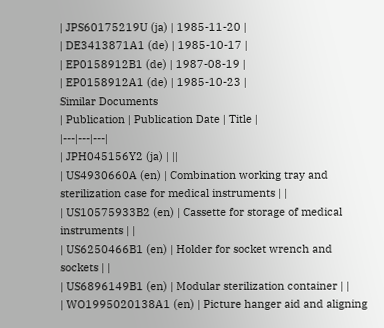| JPS60175219U (ja) | 1985-11-20 |
| DE3413871A1 (de) | 1985-10-17 |
| EP0158912B1 (de) | 1987-08-19 |
| EP0158912A1 (de) | 1985-10-23 |
Similar Documents
| Publication | Publication Date | Title |
|---|---|---|
| JPH045156Y2 (ja) | ||
| US4930660A (en) | Combination working tray and sterilization case for medical instruments | |
| US10575933B2 (en) | Cassette for storage of medical instruments | |
| US6250466B1 (en) | Holder for socket wrench and sockets | |
| US6896149B1 (en) | Modular sterilization container | |
| WO1995020138A1 (en) | Picture hanger aid and aligning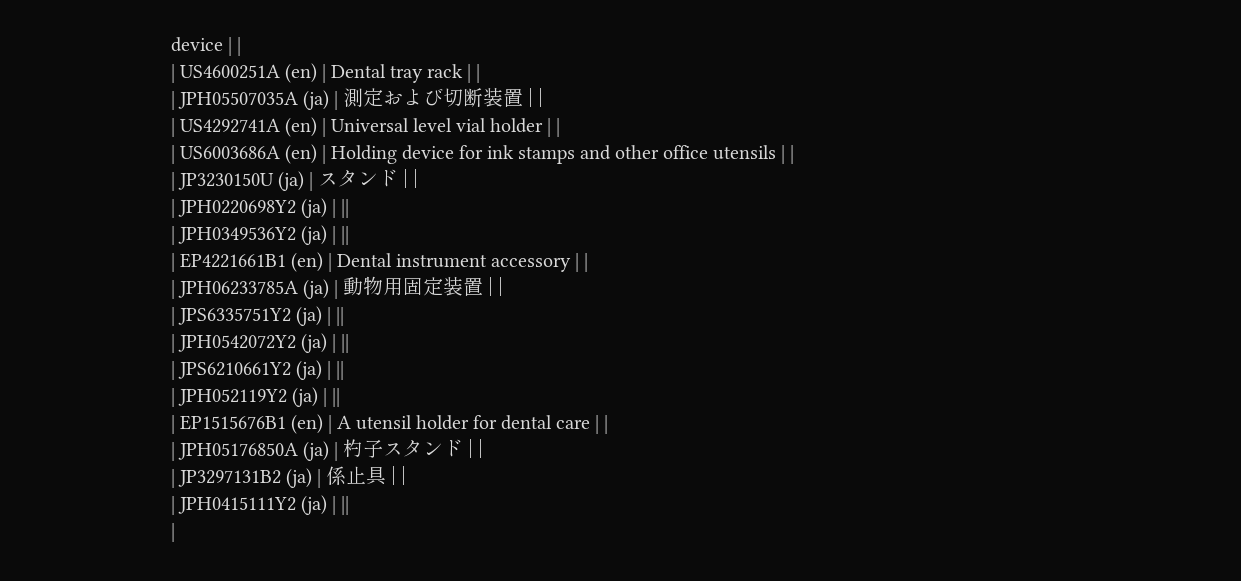device | |
| US4600251A (en) | Dental tray rack | |
| JPH05507035A (ja) | 測定および切断装置 | |
| US4292741A (en) | Universal level vial holder | |
| US6003686A (en) | Holding device for ink stamps and other office utensils | |
| JP3230150U (ja) | スタンド | |
| JPH0220698Y2 (ja) | ||
| JPH0349536Y2 (ja) | ||
| EP4221661B1 (en) | Dental instrument accessory | |
| JPH06233785A (ja) | 動物用固定装置 | |
| JPS6335751Y2 (ja) | ||
| JPH0542072Y2 (ja) | ||
| JPS6210661Y2 (ja) | ||
| JPH052119Y2 (ja) | ||
| EP1515676B1 (en) | A utensil holder for dental care | |
| JPH05176850A (ja) | 杓子スタンド | |
| JP3297131B2 (ja) | 係止具 | |
| JPH0415111Y2 (ja) | ||
|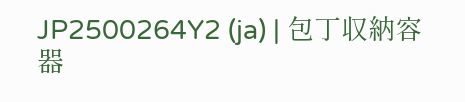JP2500264Y2 (ja) | 包丁収納容器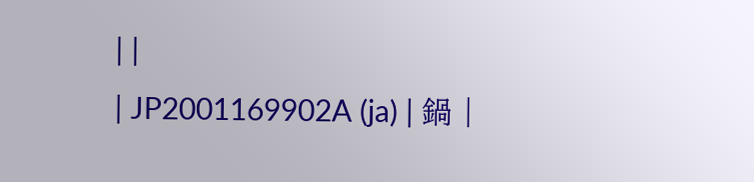| |
| JP2001169902A (ja) | 鍋 |